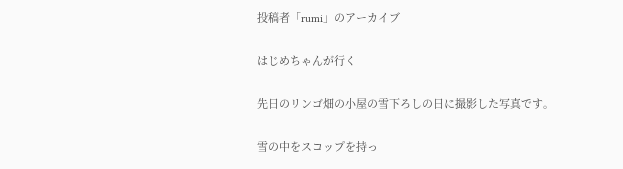投稿者「rumi」のアーカイブ

はじめちゃんが行く

先日のリンゴ畑の小屋の雪下ろしの日に撮影した写真です。

雪の中をスコップを持っ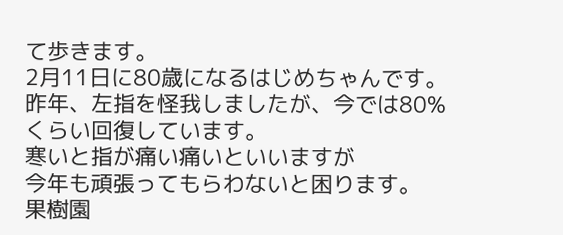て歩きます。
2月11日に80歳になるはじめちゃんです。
昨年、左指を怪我しましたが、今では80%くらい回復しています。
寒いと指が痛い痛いといいますが
今年も頑張ってもらわないと困ります。
果樹園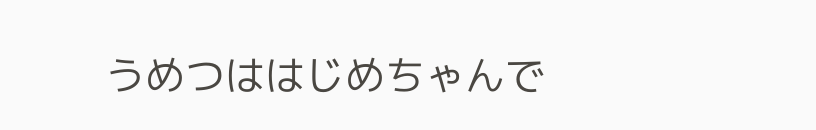うめつははじめちゃんで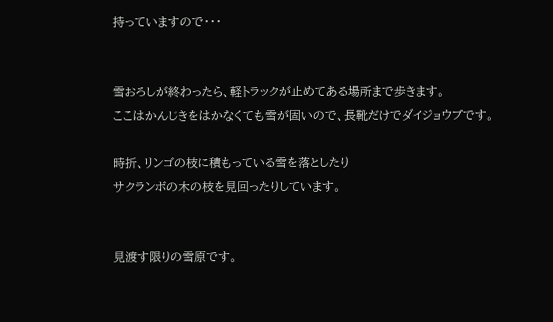持っていますので・・・


雪おろしが終わったら、軽トラックが止めてある場所まで歩きます。
ここはかんじきをはかなくても雪が固いので、長靴だけでダイジョウブです。

時折、リンゴの枝に積もっている雪を落としたり
サクランボの木の枝を見回ったりしています。


見渡す限りの雪原です。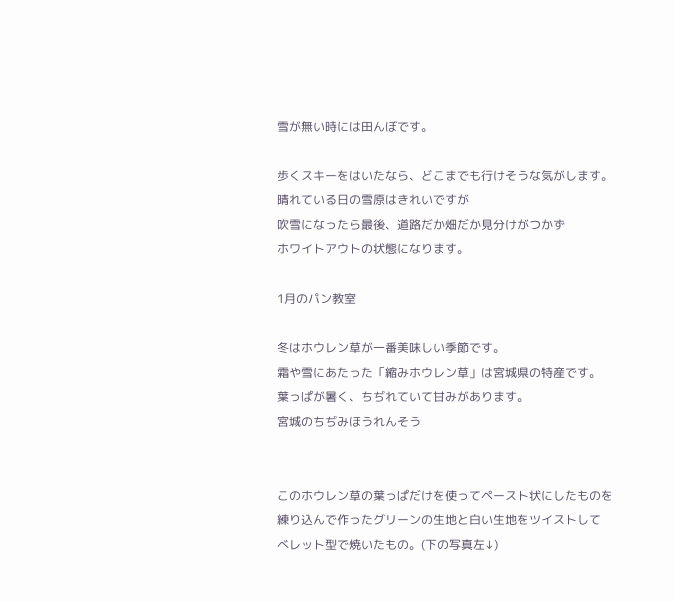雪が無い時には田んぼです。

歩くスキーをはいたなら、どこまでも行けそうな気がします。
晴れている日の雪原はきれいですが
吹雪になったら最後、道路だか畑だか見分けがつかず
ホワイトアウトの状態になります。

1月のパン教室

冬はホウレン草が一番美味しい季節です。
霜や雪にあたった「縮みホウレン草」は宮城県の特産です。
葉っぱが暑く、ちぢれていて甘みがあります。
宮城のちぢみほうれんそう


このホウレン草の葉っぱだけを使ってペースト状にしたものを
練り込んで作ったグリーンの生地と白い生地をツイストして
べレット型で焼いたもの。(下の写真左↓)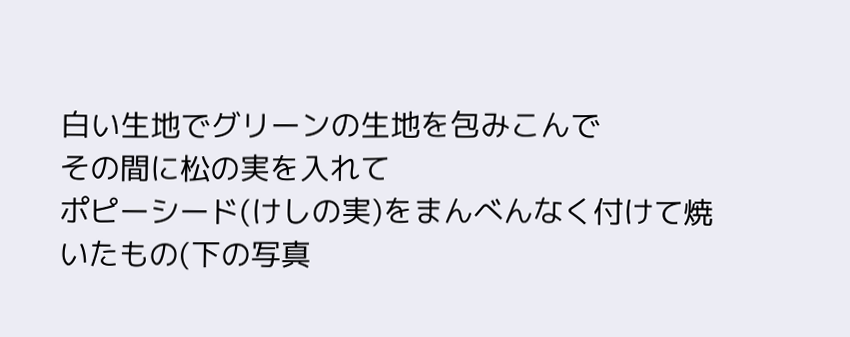白い生地でグリーンの生地を包みこんで
その間に松の実を入れて
ポピーシード(けしの実)をまんべんなく付けて焼いたもの(下の写真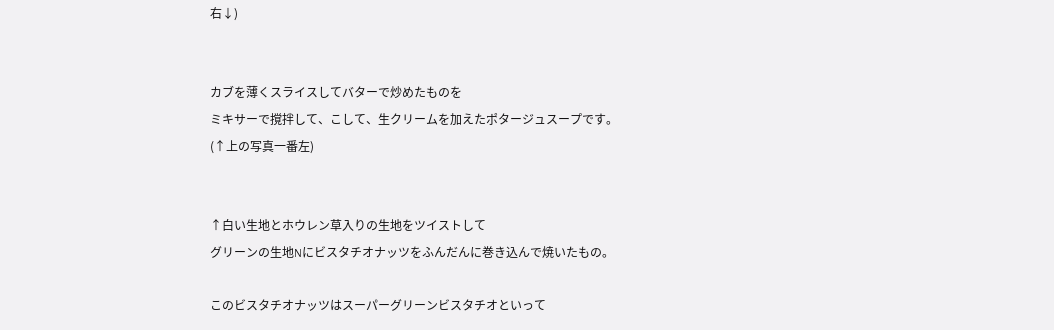右↓)


カブを薄くスライスしてバターで炒めたものを
ミキサーで撹拌して、こして、生クリームを加えたポタージュスープです。
(↑上の写真一番左)


↑白い生地とホウレン草入りの生地をツイストして
グリーンの生地Nにビスタチオナッツをふんだんに巻き込んで焼いたもの。

このビスタチオナッツはスーパーグリーンビスタチオといって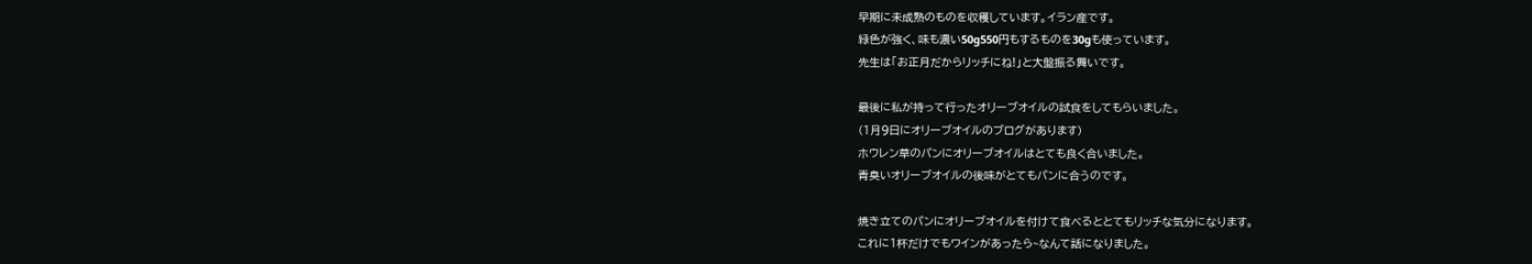早期に未成熟のものを収穫しています。イラン産です。
緑色が強く、味も濃い50g550円もするものを30gも使っています。
先生は「お正月だからリッチにね!」と大盤振る舞いです。

最後に私が持って行ったオリーブオイルの試食をしてもらいました。
(1月9日にオリーブオイルのブログがあります)
ホウレン草のパンにオリーブオイルはとても良く合いました。
青臭いオリーブオイルの後味がとてもパンに合うのです。

焼き立てのパンにオリーブオイルを付けて食べるととてもリッチな気分になります。
これに1杯だけでもワインがあったら~なんて話になりました。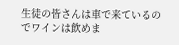生徒の皆さんは車で来ているのでワインは飲めま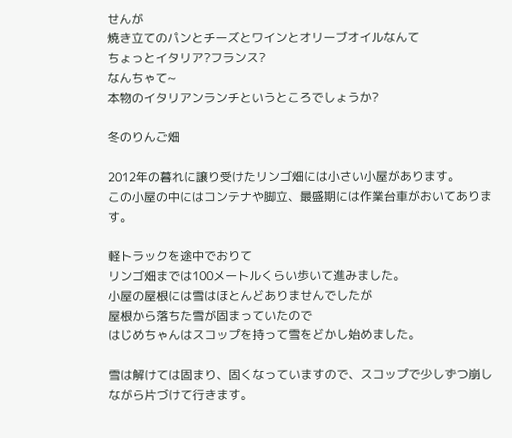せんが
焼き立てのパンとチーズとワインとオリーブオイルなんて
ちょっとイタリア?フランス?
なんちゃて~
本物のイタリアンランチというところでしょうか?

冬のりんご畑

2012年の暮れに譲り受けたリンゴ畑には小さい小屋があります。
この小屋の中にはコンテナや脚立、最盛期には作業台車がおいてあります。

軽トラックを途中でおりて
リンゴ畑までは100メートルくらい歩いて進みました。
小屋の屋根には雪はほとんどありませんでしたが
屋根から落ちた雪が固まっていたので
はじめちゃんはスコップを持って雪をどかし始めました。

雪は解けては固まり、固くなっていますので、スコップで少しずつ崩しながら片づけて行きます。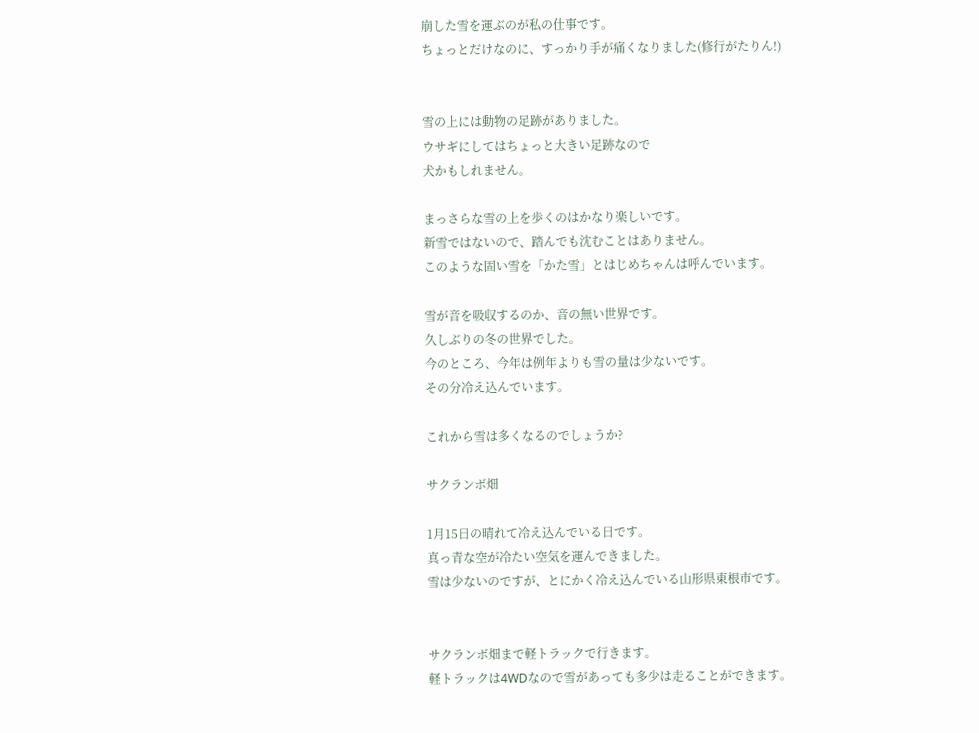崩した雪を運ぶのが私の仕事です。
ちょっとだけなのに、すっかり手が痛くなりました(修行がたりん!)


雪の上には動物の足跡がありました。
ウサギにしてはちょっと大きい足跡なので
犬かもしれません。

まっさらな雪の上を歩くのはかなり楽しいです。
新雪ではないので、踏んでも沈むことはありません。
このような固い雪を「かた雪」とはじめちゃんは呼んでいます。

雪が音を吸収するのか、音の無い世界です。
久しぶりの冬の世界でした。
今のところ、今年は例年よりも雪の量は少ないです。
その分冷え込んでいます。

これから雪は多くなるのでしょうか?

サクランボ畑

1月15日の晴れて冷え込んでいる日です。
真っ青な空が冷たい空気を運んできました。
雪は少ないのですが、とにかく冷え込んでいる山形県東根市です。


サクランボ畑まで軽トラックで行きます。
軽トラックは4WDなので雪があっても多少は走ることができます。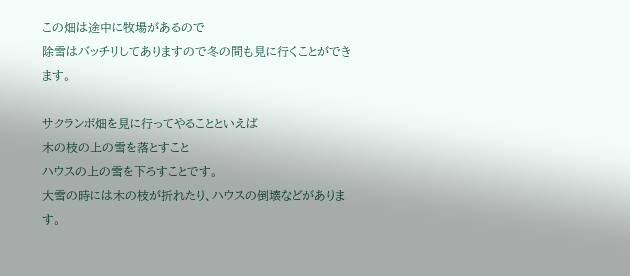この畑は途中に牧場があるので
除雪はバッチリしてありますので冬の間も見に行くことができます。

サクランボ畑を見に行ってやることといえば
木の枝の上の雪を落とすこと
ハウスの上の雪を下ろすことです。
大雪の時には木の枝が折れたり、ハウスの倒壊などがあります。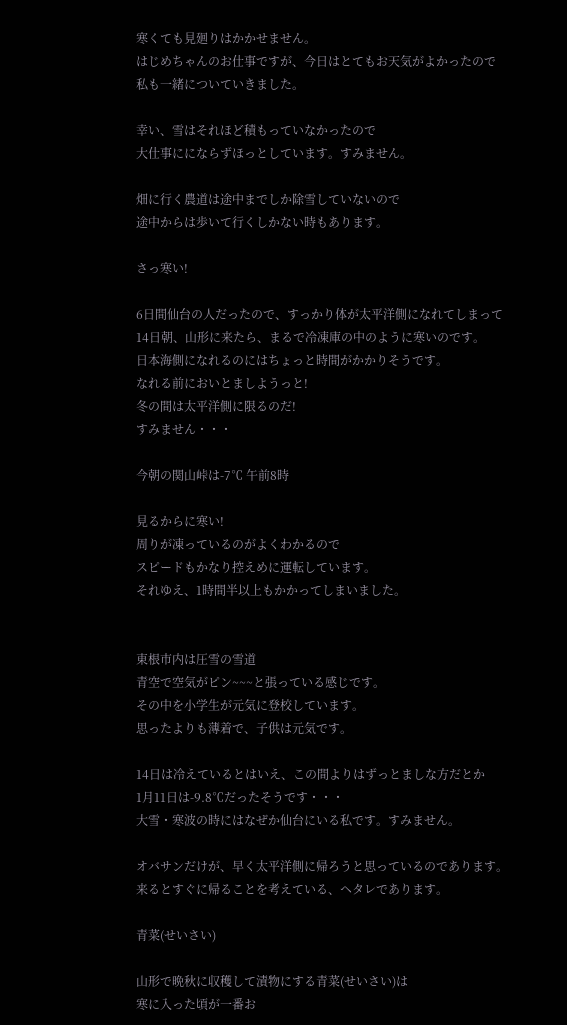寒くても見廻りはかかせません。
はじめちゃんのお仕事ですが、今日はとてもお天気がよかったので
私も一緒についていきました。

幸い、雪はそれほど積もっていなかったので
大仕事ににならずほっとしています。すみません。

畑に行く農道は途中までしか除雪していないので
途中からは歩いて行くしかない時もあります。

さっ寒い!

6日間仙台の人だったので、すっかり体が太平洋側になれてしまって
14日朝、山形に来たら、まるで冷凍庫の中のように寒いのです。
日本海側になれるのにはちょっと時間がかかりそうです。
なれる前においとましようっと!
冬の間は太平洋側に限るのだ!
すみません・・・

今朝の関山峠は-7℃ 午前8時

見るからに寒い!
周りが凍っているのがよくわかるので
スピードもかなり控えめに運転しています。
それゆえ、1時間半以上もかかってしまいました。


東根市内は圧雪の雪道
青空で空気がピン~~~と張っている感じです。
その中を小学生が元気に登校しています。
思ったよりも薄着で、子供は元気です。

14日は冷えているとはいえ、この間よりはずっとましな方だとか
1月11日は-9.8℃だったそうです・・・
大雪・寒波の時にはなぜか仙台にいる私です。すみません。

オバサンだけが、早く太平洋側に帰ろうと思っているのであります。
来るとすぐに帰ることを考えている、ヘタレであります。

青菜(せいさい)

山形で晩秋に収穫して漬物にする青菜(せいさい)は
寒に入った頃が一番お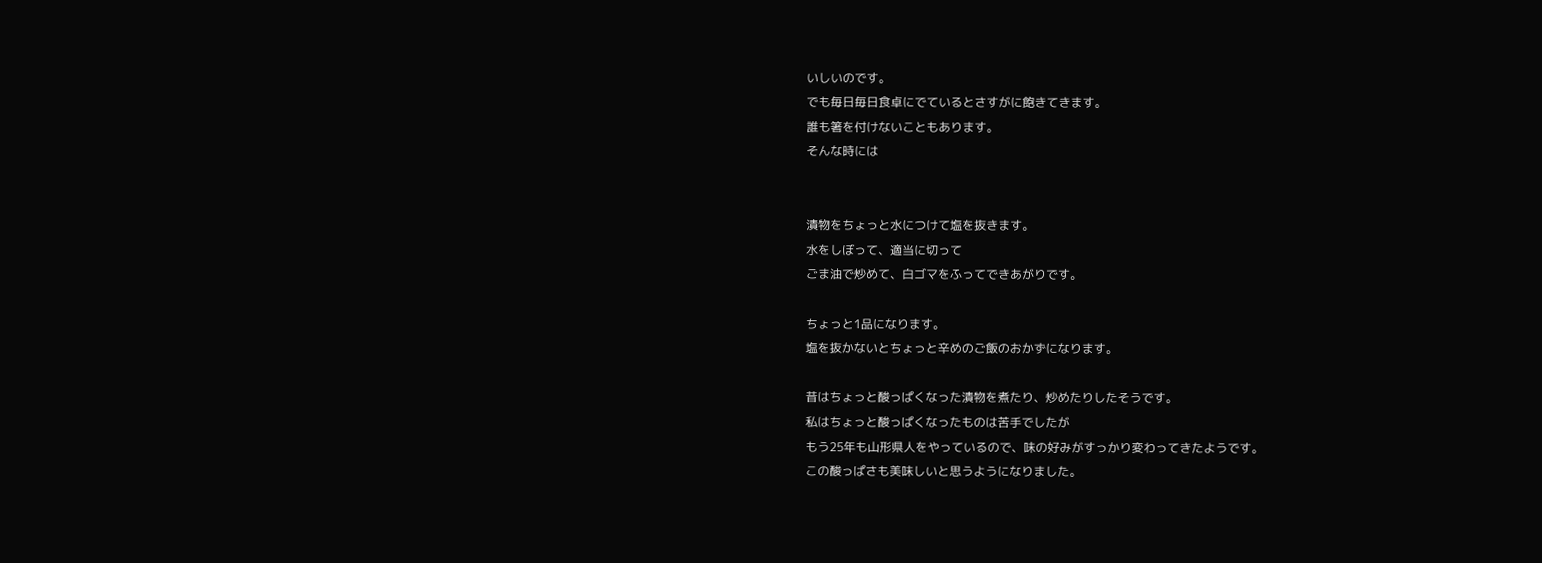いしいのです。
でも毎日毎日食卓にでているとさすがに飽きてきます。
誰も箸を付けないこともあります。
そんな時には


漬物をちょっと水につけて塩を抜きます。
水をしぼって、適当に切って
ごま油で炒めて、白ゴマをふってできあがりです。

ちょっと1品になります。
塩を抜かないとちょっと辛めのご飯のおかずになります。

昔はちょっと酸っぱくなった漬物を煮たり、炒めたりしたそうです。
私はちょっと酸っぱくなったものは苦手でしたが
もう25年も山形県人をやっているので、味の好みがすっかり変わってきたようです。
この酸っぱさも美味しいと思うようになりました。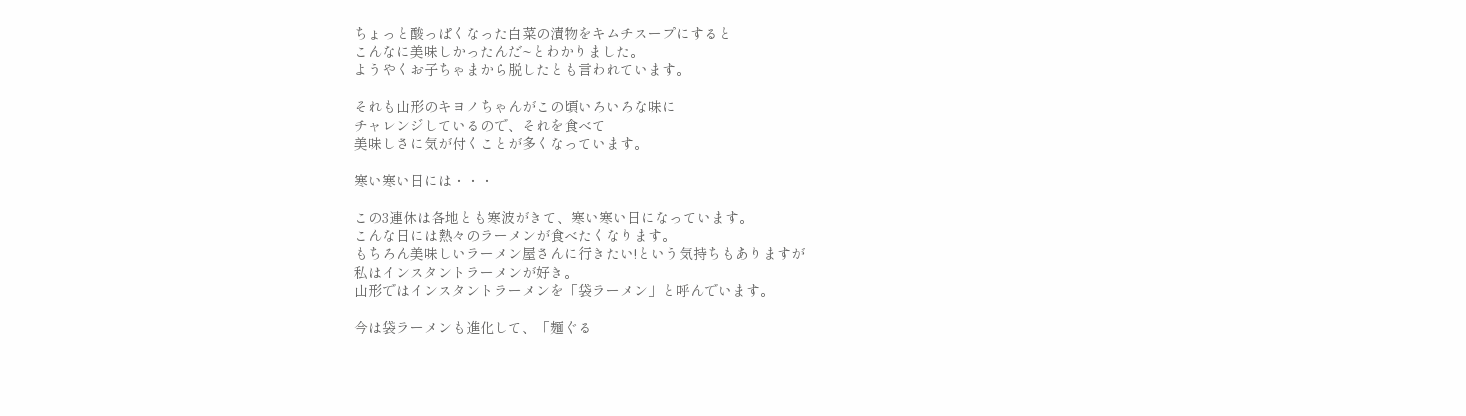ちょっと酸っぱくなった白菜の漬物をキムチスープにすると
こんなに美味しかったんだ~とわかりました。
ようやくお子ちゃまから脱したとも言われています。

それも山形のキヨノちゃんがこの頃いろいろな味に
チャレンジしているので、それを食べて
美味しさに気が付くことが多くなっています。

寒い寒い日には・・・

この3連休は各地とも寒波がきて、寒い寒い日になっています。
こんな日には熱々のラーメンが食べたくなります。
もちろん美味しいラーメン屋さんに行きたい!という気持ちもありますが
私はインスタントラーメンが好き。
山形ではインスタントラーメンを「袋ラーメン」と呼んでいます。

今は袋ラーメンも進化して、「麺ぐる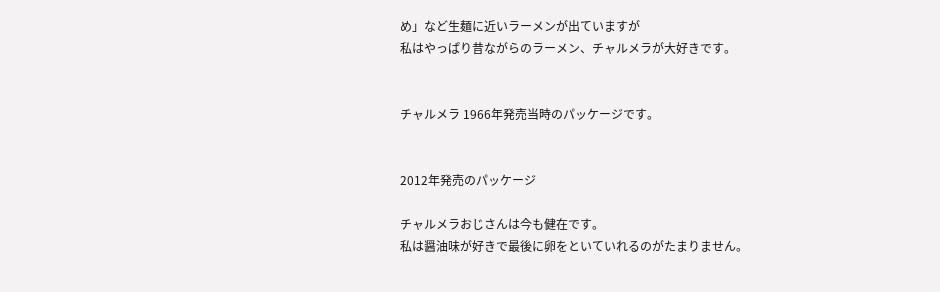め」など生麺に近いラーメンが出ていますが
私はやっぱり昔ながらのラーメン、チャルメラが大好きです。


チャルメラ 1966年発売当時のパッケージです。


2012年発売のパッケージ

チャルメラおじさんは今も健在です。
私は醤油味が好きで最後に卵をといていれるのがたまりません。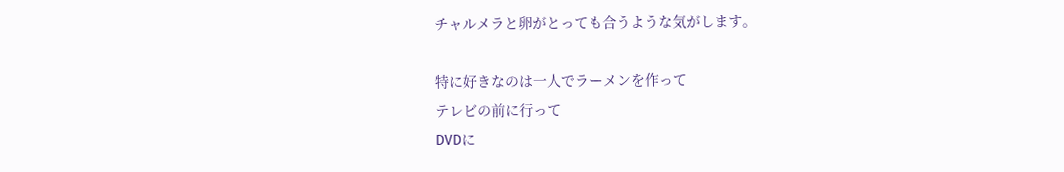チャルメラと卵がとっても合うような気がします。

特に好きなのは一人でラーメンを作って
テレビの前に行って
DVDに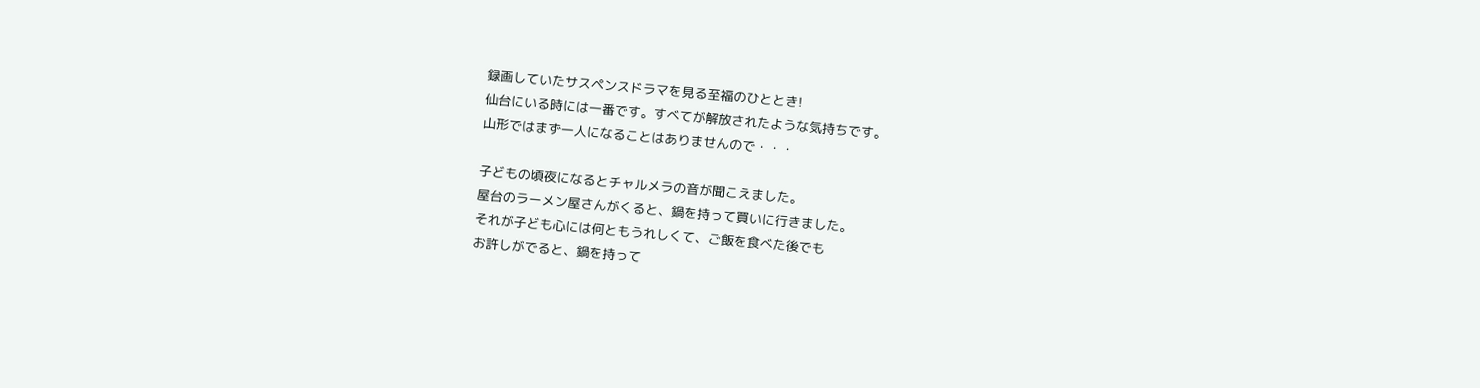録画していたサスペンスドラマを見る至福のひととき!
仙台にいる時には一番です。すべてが解放されたような気持ちです。
山形ではまず一人になることはありませんので・・・

子どもの頃夜になるとチャルメラの音が聞こえました。
屋台のラーメン屋さんがくると、鍋を持って買いに行きました。
それが子ども心には何ともうれしくて、ご飯を食べた後でも
お許しがでると、鍋を持って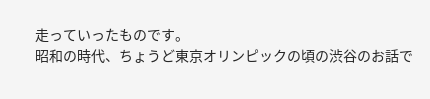走っていったものです。
昭和の時代、ちょうど東京オリンピックの頃の渋谷のお話で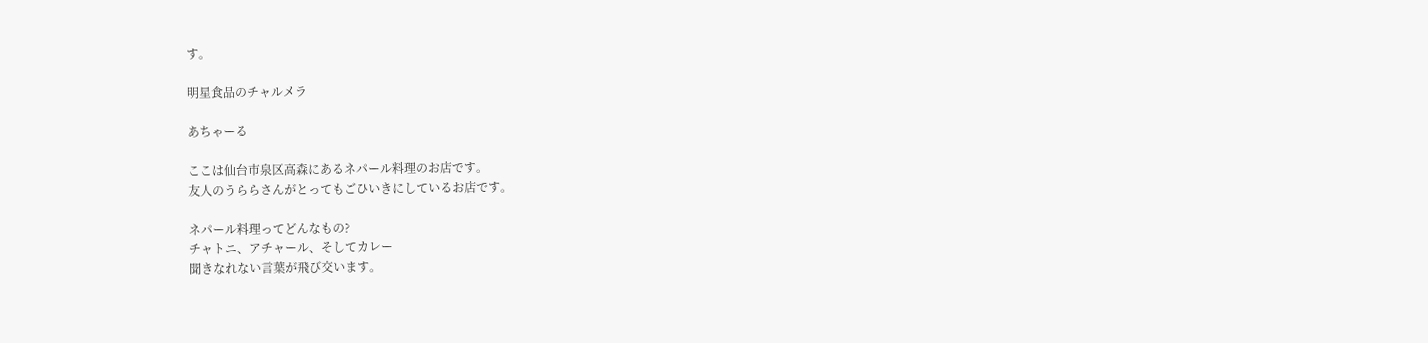す。

明星食品のチャルメラ

あちゃーる

ここは仙台市泉区高森にあるネパール料理のお店です。
友人のうららさんがとってもごひいきにしているお店です。

ネパール料理ってどんなもの?
チャトニ、アチャール、そしてカレー
聞きなれない言葉が飛び交います。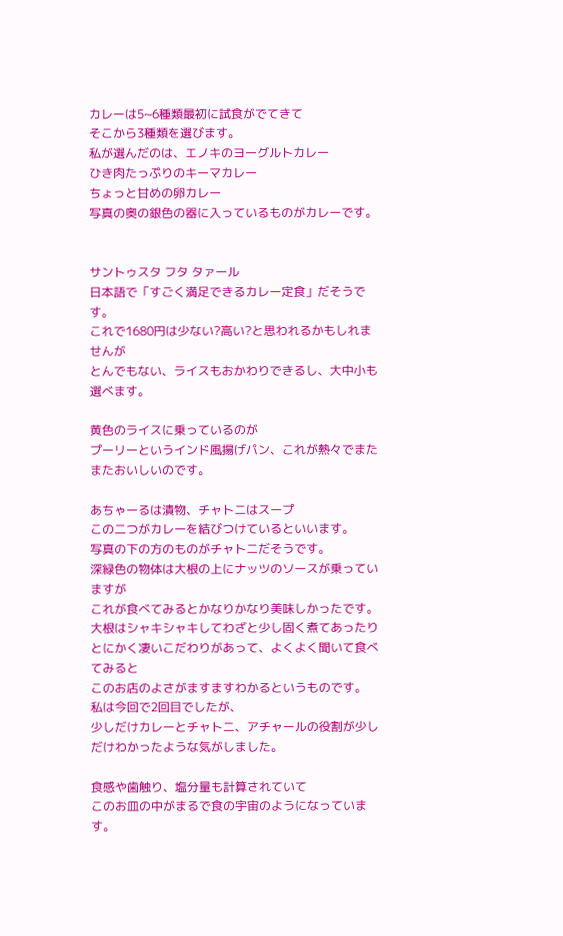カレーは5~6種類最初に試食がでてきて
そこから3種類を選びます。
私が選んだのは、エノキのヨーグルトカレー
ひき肉たっぷりのキーマカレー
ちょっと甘めの卵カレー
写真の奥の銀色の器に入っているものがカレーです。


サントゥスタ フタ タァール
日本語で「すごく満足できるカレー定食」だそうです。
これで1680円は少ない?高い?と思われるかもしれませんが
とんでもない、ライスもおかわりできるし、大中小も選べます。

黄色のライスに乗っているのが
プーリーというインド風揚げパン、これが熱々でまたまたおいしいのです。

あちゃーるは漬物、チャトニはスープ
この二つがカレーを結びつけているといいます。
写真の下の方のものがチャトニだそうです。
深緑色の物体は大根の上にナッツのソースが乗っていますが
これが食べてみるとかなりかなり美味しかったです。
大根はシャキシャキしてわざと少し固く煮てあったり
とにかく凄いこだわりがあって、よくよく聞いて食べてみると
このお店のよさがますますわかるというものです。
私は今回で2回目でしたが、
少しだけカレーとチャトニ、アチャールの役割が少しだけわかったような気がしました。

食感や歯触り、塩分量も計算されていて
このお皿の中がまるで食の宇宙のようになっています。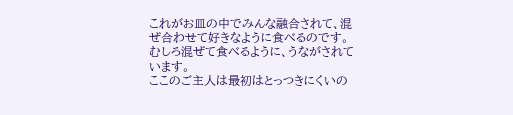これがお皿の中でみんな融合されて、混ぜ合わせて好きなように食べるのです。
むしろ混ぜて食べるように、うながされています。
ここのご主人は最初はとっつきにくいの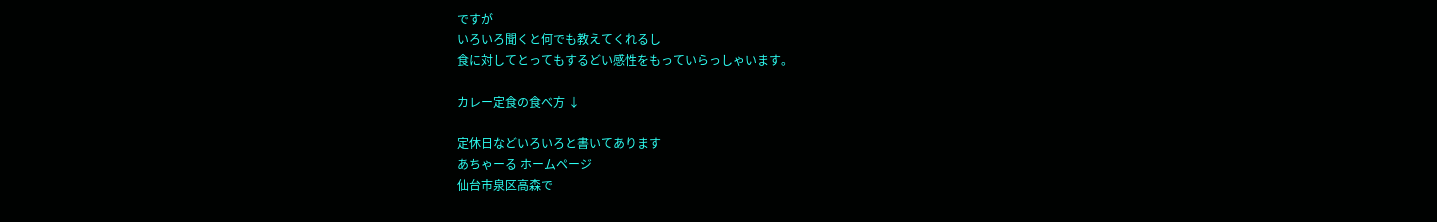ですが
いろいろ聞くと何でも教えてくれるし
食に対してとってもするどい感性をもっていらっしゃいます。

カレー定食の食べ方 ↓

定休日などいろいろと書いてあります
あちゃーる ホームページ
仙台市泉区高森で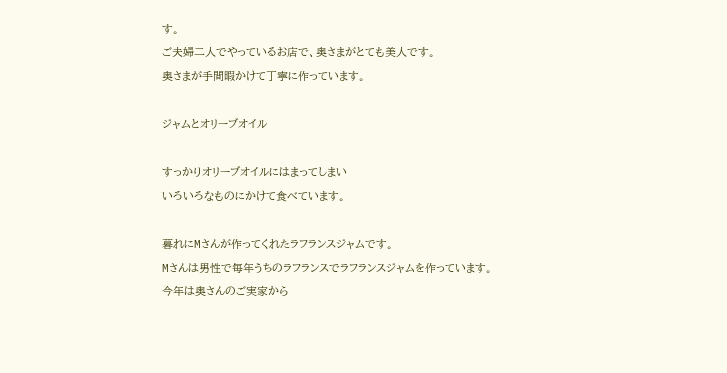す。
ご夫婦二人でやっているお店で、奥さまがとても美人です。
奥さまが手間暇かけて丁寧に作っています。

ジャムとオリーブオイル

すっかりオリーブオイルにはまってしまい
いろいろなものにかけて食べています。

暮れにMさんが作ってくれたラフランスジャムです。
Mさんは男性で毎年うちのラフランスでラフランスジャムを作っています。
今年は奥さんのご実家から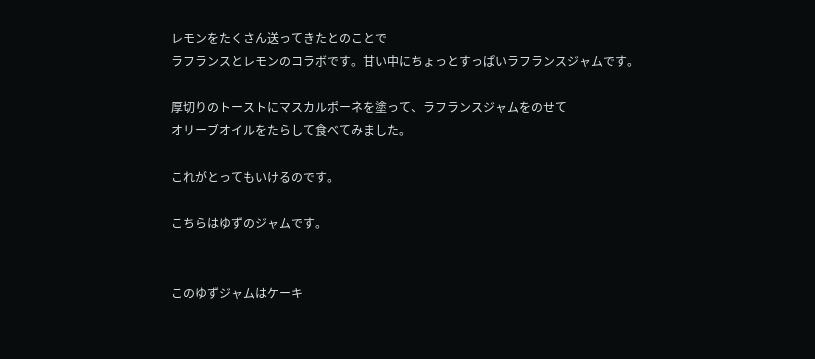レモンをたくさん送ってきたとのことで
ラフランスとレモンのコラボです。甘い中にちょっとすっぱいラフランスジャムです。

厚切りのトーストにマスカルポーネを塗って、ラフランスジャムをのせて
オリーブオイルをたらして食べてみました。

これがとってもいけるのです。

こちらはゆずのジャムです。


このゆずジャムはケーキ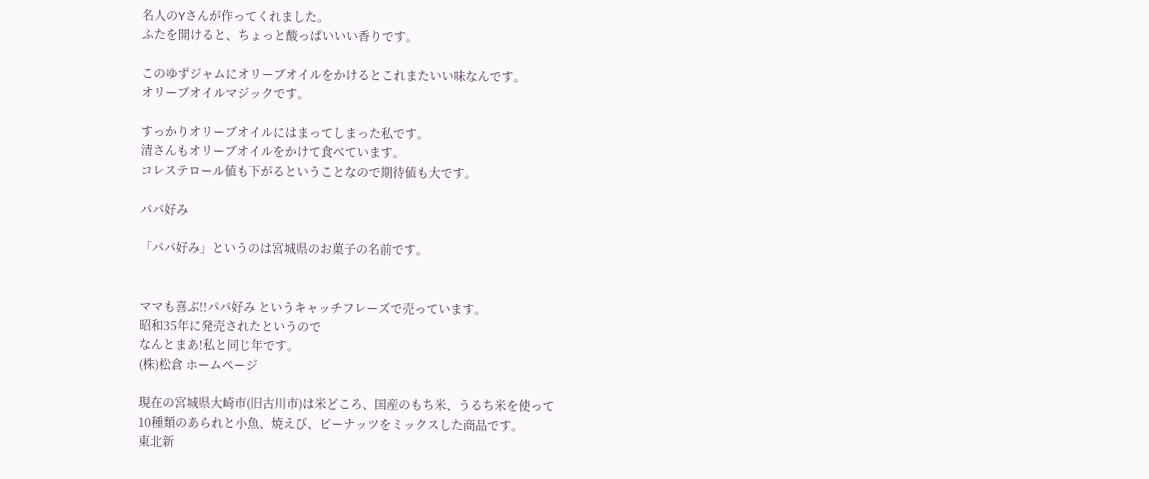名人のYさんが作ってくれました。
ふたを開けると、ちょっと酸っぱいいい香りです。

このゆずジャムにオリーブオイルをかけるとこれまたいい味なんです。
オリーブオイルマジックです。

すっかりオリーブオイルにはまってしまった私です。
清さんもオリーブオイルをかけて食べています。
コレステロール値も下がるということなので期待値も大です。

パパ好み

「パパ好み」というのは宮城県のお菓子の名前です。


ママも喜ぶ!!パパ好み というキャッチフレーズで売っています。
昭和35年に発売されたというので
なんとまあ!私と同じ年です。
(株)松倉 ホームページ

現在の宮城県大崎市(旧古川市)は米どころ、国産のもち米、うるち米を使って
10種類のあられと小魚、焼えび、ピーナッツをミックスした商品です。
東北新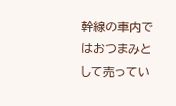幹線の車内ではおつまみとして売ってい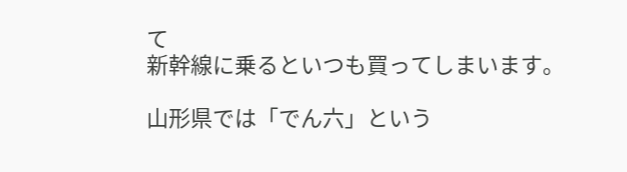て
新幹線に乗るといつも買ってしまいます。

山形県では「でん六」という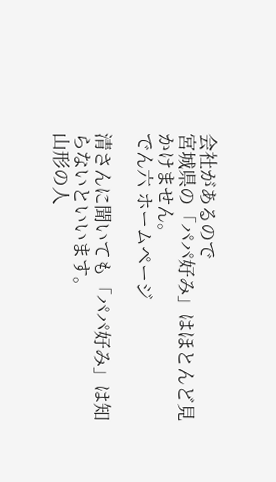会社があるので
宮城県の「パパ好み」はほとんど見かけません。
でん六 ホームページ

清さんに聞いても「パパ好み」は知らないといいます。
山形の人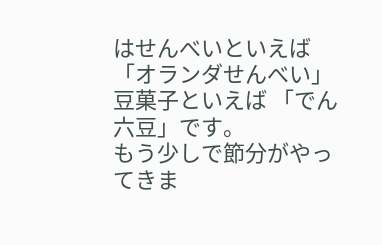はせんべいといえば「オランダせんべい」
豆菓子といえば 「でん六豆」です。
もう少しで節分がやってきま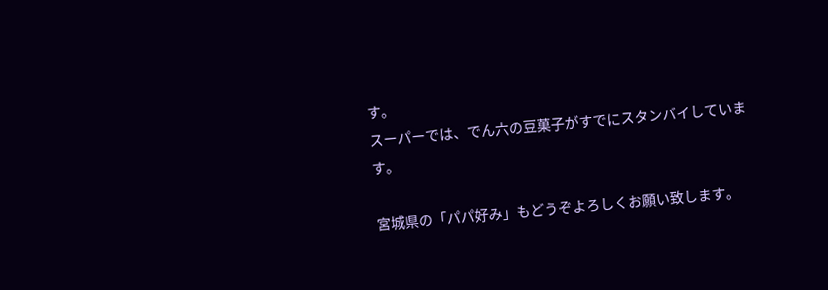す。
スーパーでは、でん六の豆菓子がすでにスタンバイしています。

宮城県の「パパ好み」もどうぞよろしくお願い致します。